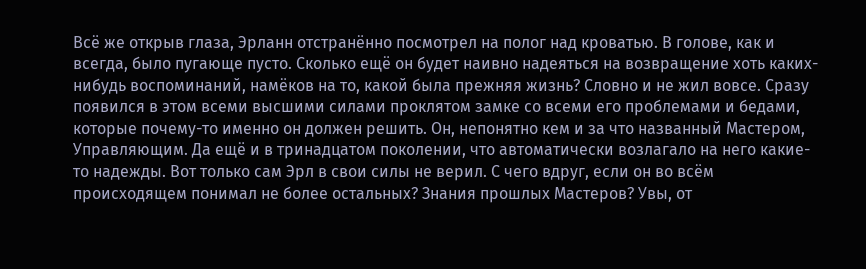Всё же открыв глаза, Эрланн отстранённо посмотрел на полог над кроватью. В голове, как и всегда, было пугающе пусто. Сколько ещё он будет наивно надеяться на возвращение хоть каких-нибудь воспоминаний, намёков на то, какой была прежняя жизнь? Словно и не жил вовсе. Сразу появился в этом всеми высшими силами проклятом замке со всеми его проблемами и бедами, которые почему-то именно он должен решить. Он, непонятно кем и за что названный Мастером, Управляющим. Да ещё и в тринадцатом поколении, что автоматически возлагало на него какие-то надежды. Вот только сам Эрл в свои силы не верил. С чего вдруг, если он во всём происходящем понимал не более остальных? Знания прошлых Мастеров? Увы, от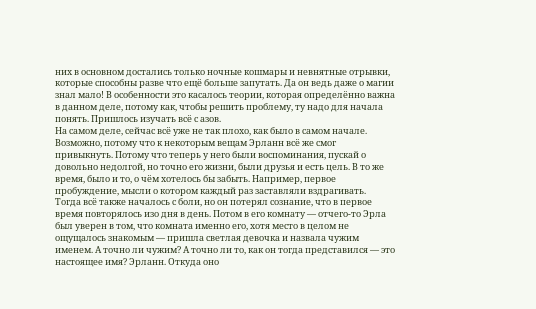них в основном достались только ночные кошмары и невнятные отрывки, которые способны разве что ещё больше запутать. Да он ведь даже о магии знал мало! В особенности это касалось теории, которая определённо важна в данном деле, потому как, чтобы решить проблему, ту надо для начала понять. Пришлось изучать всё с азов.
На самом деле, сейчас всё уже не так плохо, как было в самом начале. Возможно, потому что к некоторым вещам Эрланн всё же смог привыкнуть. Потому что теперь у него были воспоминания, пускай о довольно недолгой, но точно его жизни, были друзья и есть цель. В то же время, было и то, о чём хотелось бы забыть. Например, первое пробуждение, мысли о котором каждый раз заставляли вздрагивать.
Тогда всё также началось с боли, но он потерял сознание, что в первое время повторялось изо дня в день. Потом в его комнату — отчего-то Эрла был уверен в том, что комната именно его, хотя место в целом не ощущалось знакомым — пришла светлая девочка и назвала чужим именем. А точно ли чужим? А точно ли то, как он тогда представился — это настоящее имя? Эрланн. Откуда оно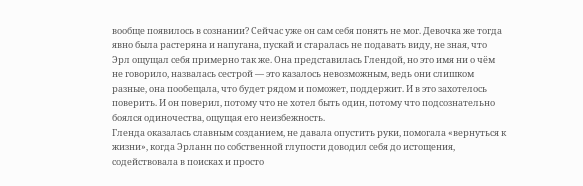вообще появилось в сознании? Сейчас уже он сам себя понять не мог. Девочка же тогда явно была растеряна и напугана, пускай и старалась не подавать виду, не зная, что Эрл ощущал себя примерно так же. Она представилась Глендой, но это имя ни о чём не говорило, назвалась сестрой — это казалось невозможным, ведь они слишком разные, она пообещала, что будет рядом и поможет, поддержит. И в это захотелось поверить. И он поверил, потому что не хотел быть один, потому что подсознательно боялся одиночества, ощущая его неизбежность.
Гленда оказалась славным созданием, не давала опустить руки, помогала «вернуться к жизни», когда Эрланн по собственной глупости доводил себя до истощения, содействовала в поисках и просто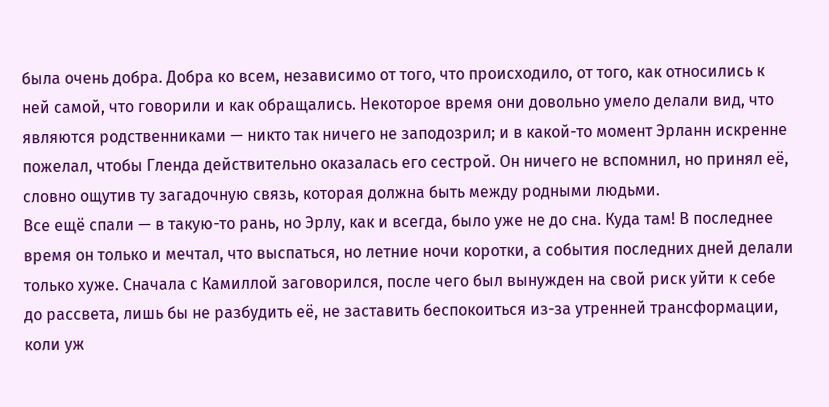была очень добра. Добра ко всем, независимо от того, что происходило, от того, как относились к ней самой, что говорили и как обращались. Некоторое время они довольно умело делали вид, что являются родственниками — никто так ничего не заподозрил; и в какой-то момент Эрланн искренне пожелал, чтобы Гленда действительно оказалась его сестрой. Он ничего не вспомнил, но принял её, словно ощутив ту загадочную связь, которая должна быть между родными людьми.
Все ещё спали — в такую-то рань, но Эрлу, как и всегда, было уже не до сна. Куда там! В последнее время он только и мечтал, что выспаться, но летние ночи коротки, а события последних дней делали только хуже. Сначала с Камиллой заговорился, после чего был вынужден на свой риск уйти к себе до рассвета, лишь бы не разбудить её, не заставить беспокоиться из-за утренней трансформации, коли уж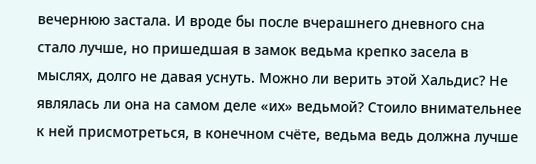вечернюю застала. И вроде бы после вчерашнего дневного сна стало лучше, но пришедшая в замок ведьма крепко засела в мыслях, долго не давая уснуть. Можно ли верить этой Хальдис? Не являлась ли она на самом деле «их» ведьмой? Стоило внимательнее к ней присмотреться, в конечном счёте, ведьма ведь должна лучше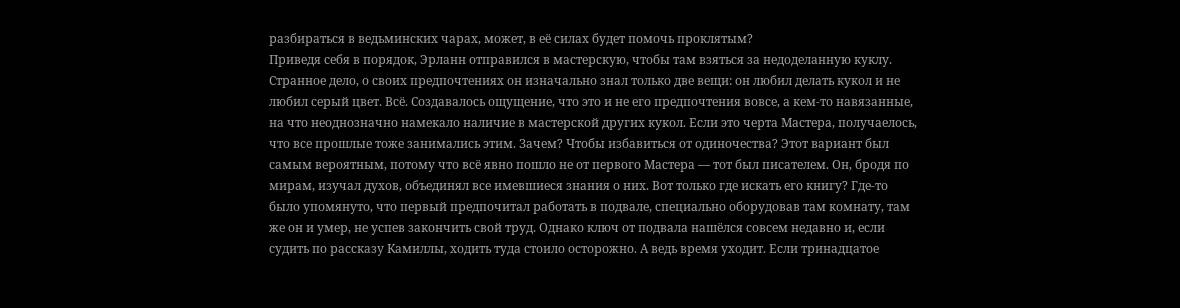разбираться в ведьминских чарах, может, в её силах будет помочь проклятым?
Приведя себя в порядок, Эрланн отправился в мастерскую, чтобы там взяться за недоделанную куклу. Странное дело, о своих предпочтениях он изначально знал только две вещи: он любил делать кукол и не любил серый цвет. Всё. Создавалось ощущение, что это и не его предпочтения вовсе, а кем-то навязанные, на что неоднозначно намекало наличие в мастерской других кукол. Если это черта Мастера, получаелось, что все прошлые тоже занимались этим. Зачем? Чтобы избавиться от одиночества? Этот вариант был самым вероятным, потому что всё явно пошло не от первого Мастера — тот был писателем. Он, бродя по мирам, изучал духов, объединял все имевшиеся знания о них. Вот только где искать его книгу? Где-то было упомянуто, что первый предпочитал работать в подвале, специально оборудовав там комнату, там же он и умер, не успев закончить свой труд. Однако ключ от подвала нашёлся совсем недавно и, если судить по рассказу Камиллы, ходить туда стоило осторожно. А ведь время уходит. Если тринадцатое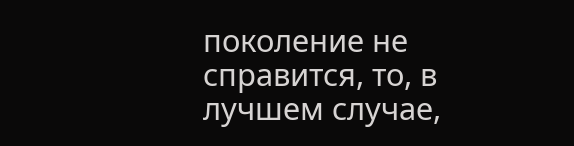поколение не справится, то, в лучшем случае,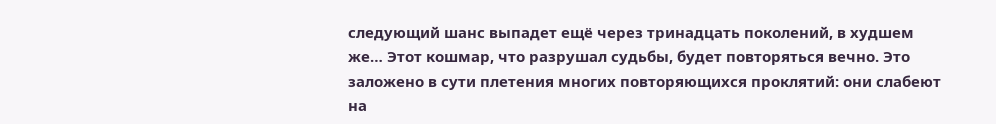следующий шанс выпадет ещё через тринадцать поколений, в худшем же… Этот кошмар, что разрушал судьбы, будет повторяться вечно. Это заложено в сути плетения многих повторяющихся проклятий: они слабеют на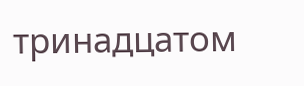тринадцатом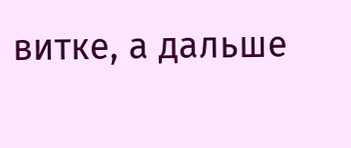витке, а дальше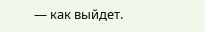— как выйдет.